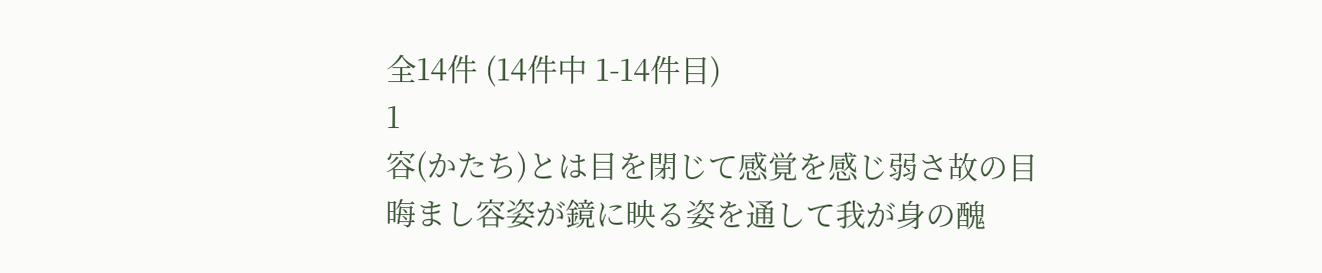全14件 (14件中 1-14件目)
1
容(かたち)とは目を閉じて感覚を感じ弱さ故の目晦まし容姿が鏡に映る姿を通して我が身の醜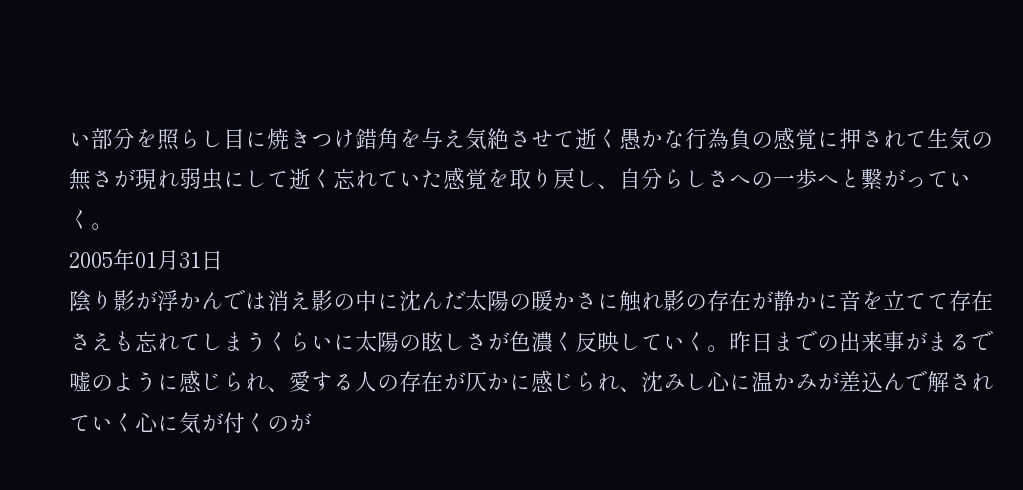い部分を照らし目に焼きつけ錯角を与え気絶させて逝く愚かな行為負の感覚に押されて生気の無さが現れ弱虫にして逝く忘れていた感覚を取り戻し、自分らしさへの一歩へと繋がっていく。
2005年01月31日
陰り影が浮かんでは消え影の中に沈んだ太陽の暖かさに触れ影の存在が静かに音を立てて存在さえも忘れてしまうくらいに太陽の眩しさが色濃く反映していく。昨日までの出来事がまるで嘘のように感じられ、愛する人の存在が仄かに感じられ、沈みし心に温かみが差込んで解されていく心に気が付くのが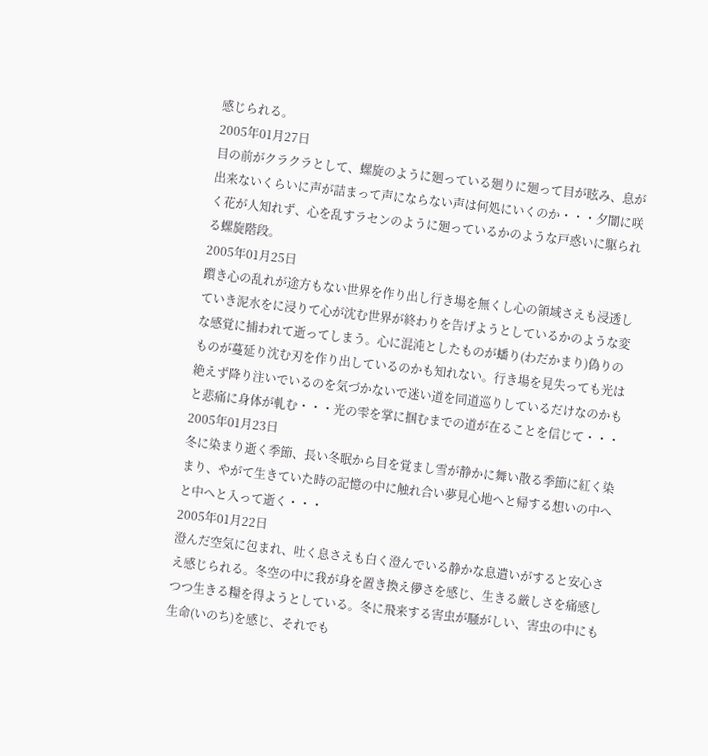感じられる。
2005年01月27日
目の前がクラクラとして、螺旋のように廻っている廻りに廻って目が眩み、息が出来ないくらいに声が詰まって声にならない声は何処にいくのか・・・夕闇に咲く花が人知れず、心を乱すラセンのように廻っているかのような戸惑いに駆られる螺旋階段。
2005年01月25日
躓き心の乱れが途方もない世界を作り出し行き場を無くし心の領域さえも浸透していき泥水をに浸りて心が沈む世界が終わりを告げようとしているかのような変な感覚に捕われて逝ってしまう。心に混沌としたものが蟠り(わだかまり)偽りのものが蔓延り沈む刃を作り出しているのかも知れない。行き場を見失っても光は絶えず降り注いでいるのを気づかないで迷い道を同道巡りしているだけなのかもと悲痛に身体が軋む・・・光の雫を掌に掴むまでの道が在ることを信じて・・・
2005年01月23日
冬に染まり逝く季節、長い冬眠から目を覚まし雪が静かに舞い散る季節に紅く染まり、やがて生きていた時の記憶の中に触れ合い夢見心地へと帰する想いの中へと中へと入って逝く・・・
2005年01月22日
澄んだ空気に包まれ、吐く息さえも白く澄んでいる静かな息遣いがすると安心さえ感じられる。冬空の中に我が身を置き換え儚さを感じ、生きる厳しさを痛感しつつ生きる糧を得ようとしている。冬に飛来する害虫が騒がしい、害虫の中にも生命(いのち)を感じ、それでも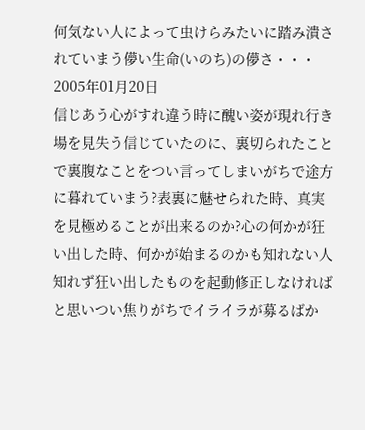何気ない人によって虫けらみたいに踏み潰されていまう儚い生命(いのち)の儚さ・・・
2005年01月20日
信じあう心がすれ違う時に醜い姿が現れ行き場を見失う信じていたのに、裏切られたことで裏腹なことをつい言ってしまいがちで途方に暮れていまう?表裏に魅せられた時、真実を見極めることが出来るのか?心の何かが狂い出した時、何かが始まるのかも知れない人知れず狂い出したものを起動修正しなければと思いつい焦りがちでイライラが募るばか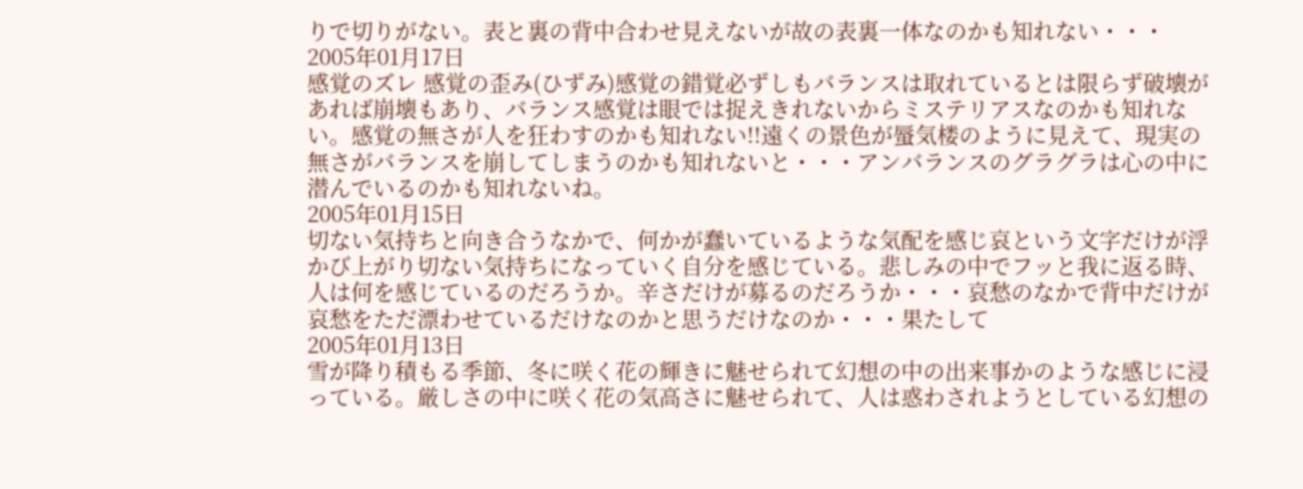りで切りがない。表と裏の背中合わせ見えないが故の表裏一体なのかも知れない・・・
2005年01月17日
感覚のズレ 感覚の歪み(ひずみ)感覚の錯覚必ずしもバランスは取れているとは限らず破壊があれば崩壊もあり、バランス感覚は眼では捉えきれないからミステリアスなのかも知れない。感覚の無さが人を狂わすのかも知れない!!遠くの景色が蜃気楼のように見えて、現実の無さがバランスを崩してしまうのかも知れないと・・・アンバランスのグラグラは心の中に潜んでいるのかも知れないね。
2005年01月15日
切ない気持ちと向き合うなかで、何かが蠢いているような気配を感じ哀という文字だけが浮かび上がり切ない気持ちになっていく自分を感じている。悲しみの中でフッと我に返る時、人は何を感じているのだろうか。辛さだけが募るのだろうか・・・哀愁のなかで背中だけが哀愁をただ漂わせているだけなのかと思うだけなのか・・・果たして
2005年01月13日
雪が降り積もる季節、冬に咲く花の輝きに魅せられて幻想の中の出来事かのような感じに浸っている。厳しさの中に咲く花の気高さに魅せられて、人は惑わされようとしている幻想の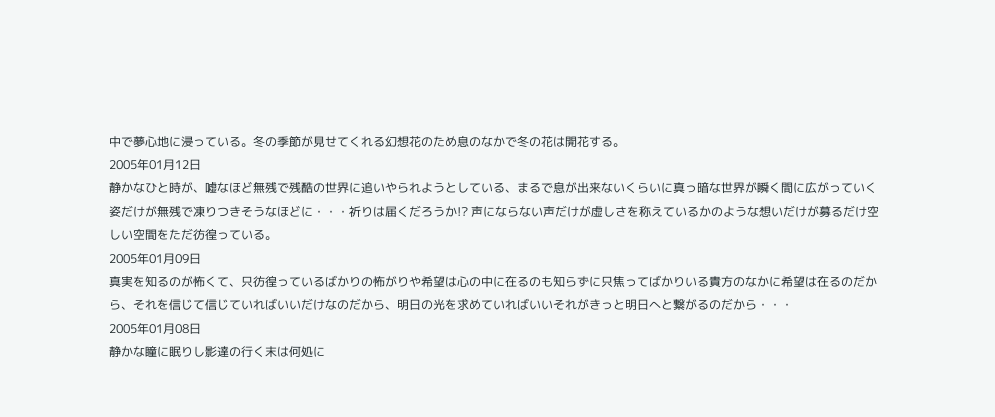中で夢心地に浸っている。冬の季節が見せてくれる幻想花のため息のなかで冬の花は開花する。
2005年01月12日
静かなひと時が、嘘なほど無残で残酷の世界に追いやられようとしている、まるで息が出来ないくらいに真っ暗な世界が瞬く間に広がっていく姿だけが無残で凍りつきそうなほどに・・・祈りは届くだろうか!? 声にならない声だけが虚しさを称えているかのような想いだけが募るだけ空しい空間をただ彷徨っている。
2005年01月09日
真実を知るのが怖くて、只彷徨っているばかりの怖がりや希望は心の中に在るのも知らずに只焦ってばかりいる貴方のなかに希望は在るのだから、それを信じて信じていればいいだけなのだから、明日の光を求めていればいいそれがきっと明日へと繋がるのだから・・・
2005年01月08日
静かな瞳に眠りし影達の行く末は何処に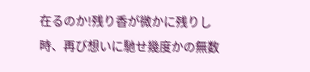在るのか!残り香が微かに残りし時、再び想いに馳せ幾度かの無数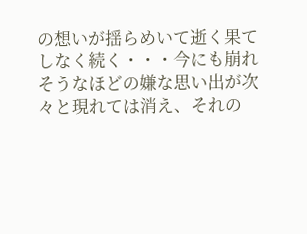の想いが揺らめいて逝く果てしなく続く・・・今にも崩れそうなほどの嫌な思い出が次々と現れては消え、それの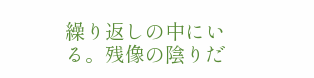繰り返しの中にいる。残像の陰りだ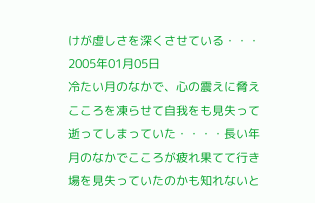けが虚しさを深くさせている・・・
2005年01月05日
冷たい月のなかで、心の震えに脅えこころを凍らせて自我をも見失って逝ってしまっていた・・・・長い年月のなかでこころが疲れ果てて行き場を見失っていたのかも知れないと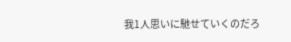我1人思いに馳せていくのだろ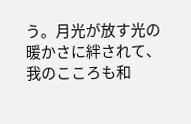う。月光が放す光の暖かさに絆されて、我のこころも和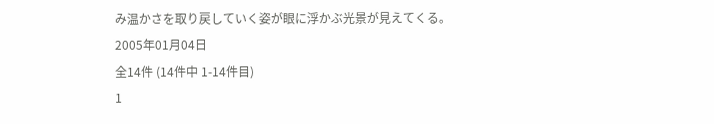み温かさを取り戻していく姿が眼に浮かぶ光景が見えてくる。
2005年01月04日
全14件 (14件中 1-14件目)
1